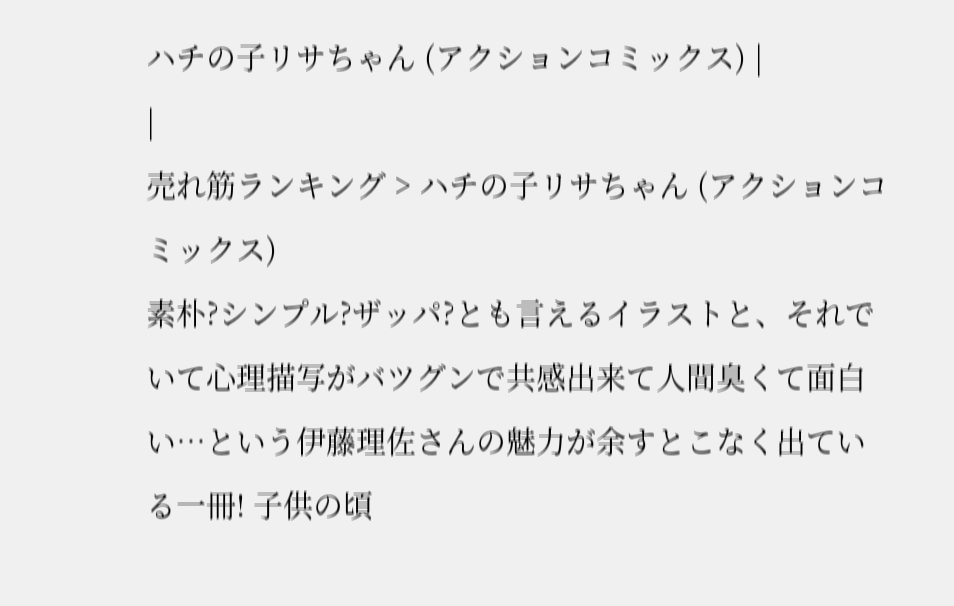ハチの子リサちゃん (アクションコミックス) |
|
売れ筋ランキング > ハチの子リサちゃん (アクションコミックス)
素朴?シンプル?ザッパ?とも言えるイラストと、それでいて心理描写がバツグンで共感出来て人間臭くて面白い…という伊藤理佐さんの魅力が余すとこなく出ている一冊! 子供の頃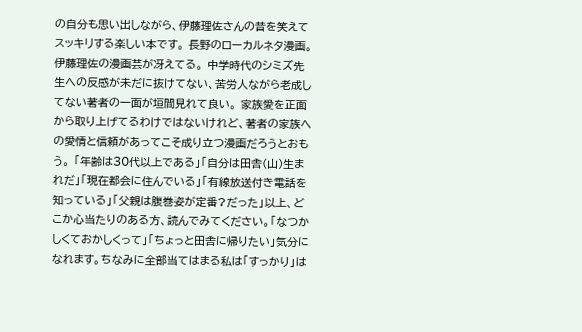の自分も思い出しながら、伊藤理佐さんの昔を笑えてスッキリする楽しい本です。 長野のローカルネタ漫画。伊藤理佐の漫画芸が冴えてる。 中学時代のシミズ先生への反感が未だに抜けてない、苦労人ながら老成してない著者の一面が垣間見れて良い。 家族愛を正面から取り上げてるわけではないけれど、著者の家族への愛情と信頼があってこそ成り立つ漫画だろうとおもう。 「年齢は30代以上である」「自分は田舎(山)生まれだ」「現在都会に住んでいる」「有線放送付き電話を知っている」「父親は腹巻姿が定番?だった」以上、どこか心当たりのある方、読んでみてください。「なつかしくておかしくって」「ちょっと田舎に帰りたい」気分になれます。ちなみに全部当てはまる私は「すっかり」は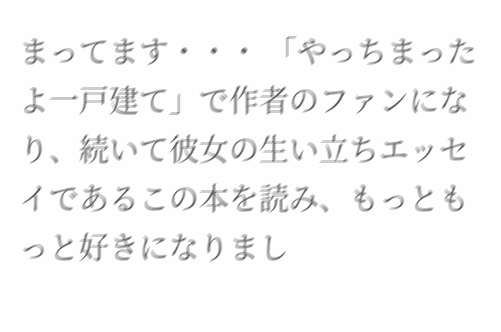まってます・・・ 「やっちまったよ一戸建て」で作者のファンになり、続いて彼女の生い立ちエッセイであるこの本を読み、もっともっと好きになりまし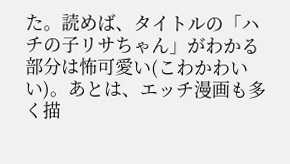た。読めば、タイトルの「ハチの子リサちゃん」がわかる部分は怖可愛い(こわかわいい)。あとは、エッチ漫画も多く描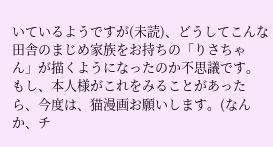いているようですが(未読)、どうしてこんな田舎のまじめ家族をお持ちの「りさちゃん」が描くようになったのか不思議です。もし、本人様がこれをみることがあったら、今度は、猫漫画お願いします。(なんか、チ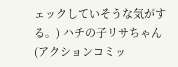ェックしていそうな気がする。) ハチの子リサちゃん (アクションコミッ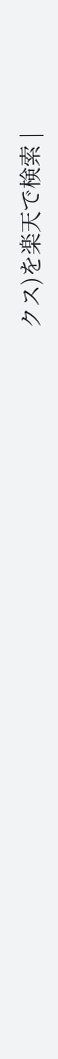クス)を楽天で検索 |